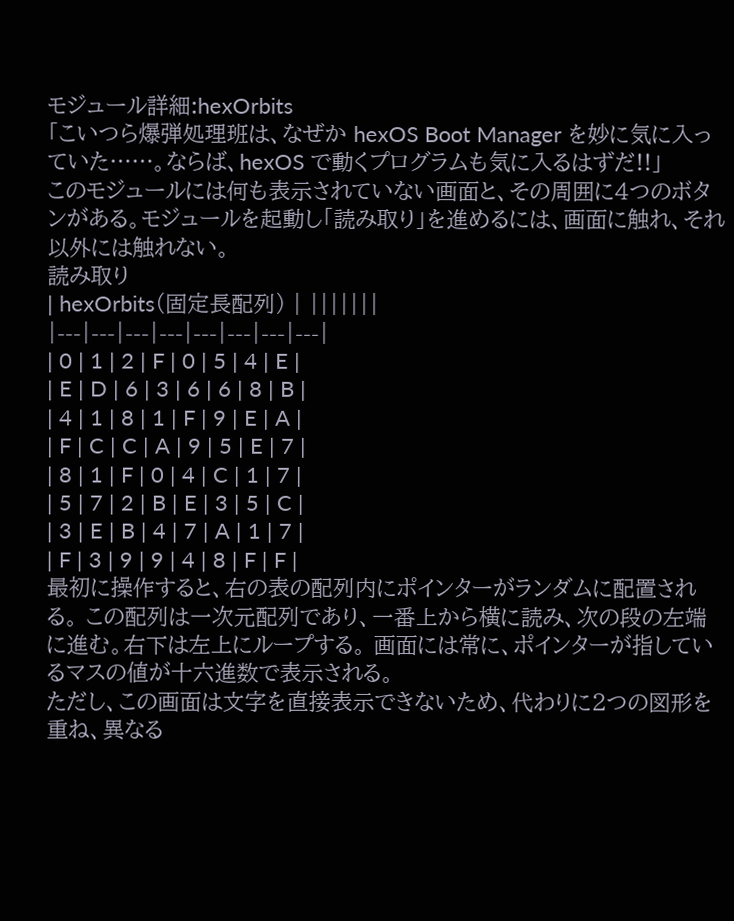モジュール詳細:hexOrbits
「こいつら爆弾処理班は、なぜか hexOS Boot Manager を妙に気に入っていた……。ならば、hexOS で動くプログラムも気に入るはずだ!!」
このモジュールには何も表示されていない画面と、その周囲に4つのボタンがある。モジュールを起動し「読み取り」を進めるには、画面に触れ、それ以外には触れない。
読み取り
| hexOrbits(固定長配列) | |||||||
|---|---|---|---|---|---|---|---|
| 0 | 1 | 2 | F | 0 | 5 | 4 | E |
| E | D | 6 | 3 | 6 | 6 | 8 | B |
| 4 | 1 | 8 | 1 | F | 9 | E | A |
| F | C | C | A | 9 | 5 | E | 7 |
| 8 | 1 | F | 0 | 4 | C | 1 | 7 |
| 5 | 7 | 2 | B | E | 3 | 5 | C |
| 3 | E | B | 4 | 7 | A | 1 | 7 |
| F | 3 | 9 | 9 | 4 | 8 | F | F |
最初に操作すると、右の表の配列内にポインターがランダムに配置される。 この配列は一次元配列であり、一番上から横に読み、次の段の左端に進む。右下は左上にループする。 画面には常に、ポインターが指しているマスの値が十六進数で表示される。
ただし、この画面は文字を直接表示できないため、代わりに2つの図形を重ね、異なる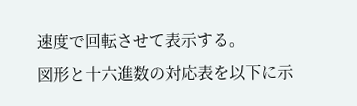速度で回転させて表示する。
図形と十六進数の対応表を以下に示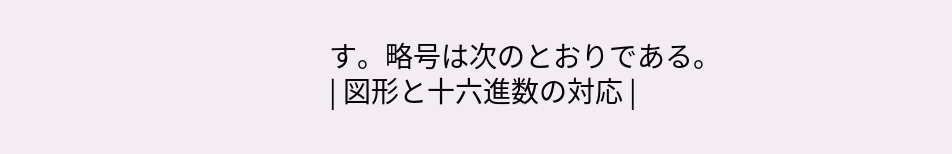す。略号は次のとおりである。
| 図形と十六進数の対応 |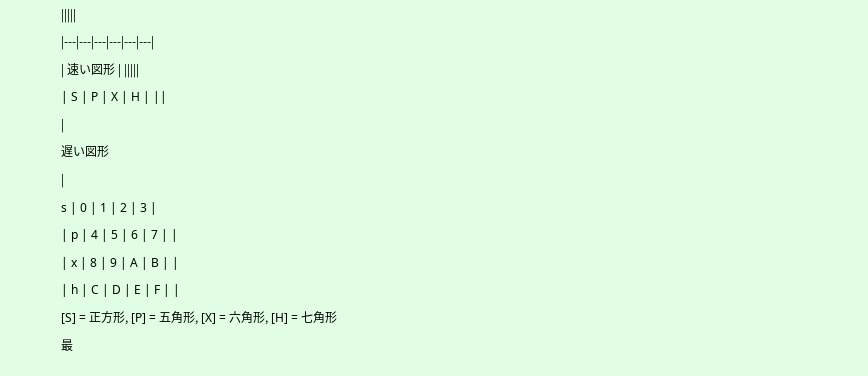|||||
|---|---|---|---|---|---|
| 速い図形 | |||||
| S | P | X | H | ||
|
遅い図形
|
s | 0 | 1 | 2 | 3 |
| p | 4 | 5 | 6 | 7 | |
| x | 8 | 9 | A | B | |
| h | C | D | E | F | |
[S] = 正方形, [P] = 五角形, [X] = 六角形, [H] = 七角形
最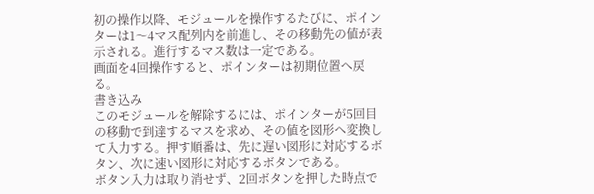初の操作以降、モジュールを操作するたびに、ポインターは1〜4マス配列内を前進し、その移動先の値が表示される。進行するマス数は一定である。
画面を4回操作すると、ポインターは初期位置へ戻る。
書き込み
このモジュールを解除するには、ポインターが5回目の移動で到達するマスを求め、その値を図形へ変換して入力する。押す順番は、先に遅い図形に対応するボタン、次に速い図形に対応するボタンである。
ボタン入力は取り消せず、2回ボタンを押した時点で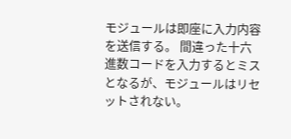モジュールは即座に入力内容を送信する。 間違った十六進数コードを入力するとミスとなるが、モジュールはリセットされない。